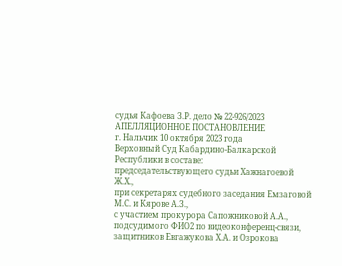судья Кафоева З.Р. дело № 22-926/2023
АПЕЛЛЯЦИОННОЕ ПОСТАНОВЛЕНИЕ
г. Нальчик 10 октября 2023 года
Верховный Суд Кабардино-Балкарской Республики в составе:
председательствующего судьи Хажнагоевой Ж.Х.,
при секретарях судебного заседания Емзаговой М.С. и Кярове А.З.,
с участием прокурора Сапожниковой А.А.,
подсудимого ФИО2 по видеоконференц-связи,
защитников Евгажукова Х.А. и Озрокова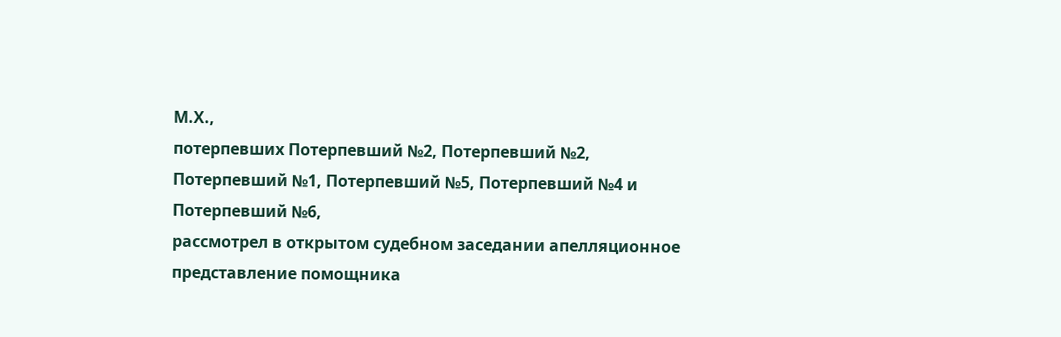М.Х.,
потерпевших Потерпевший №2, Потерпевший №2, Потерпевший №1, Потерпевший №5, Потерпевший №4 и Потерпевший №6,
рассмотрел в открытом судебном заседании апелляционное представление помощника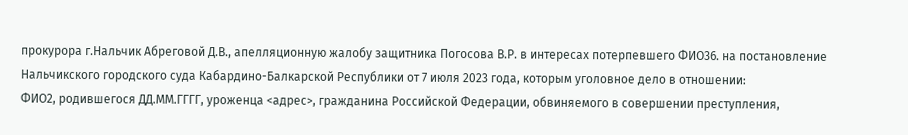прокурора г.Нальчик Абреговой Д.В., апелляционную жалобу защитника Погосова В.Р. в интересах потерпевшего ФИО36. на постановление Нальчикского городского суда Кабардино-Балкарской Республики от 7 июля 2023 года, которым уголовное дело в отношении:
ФИО2, родившегося ДД.ММ.ГГГГ, уроженца <адрес>, гражданина Российской Федерации, обвиняемого в совершении преступления,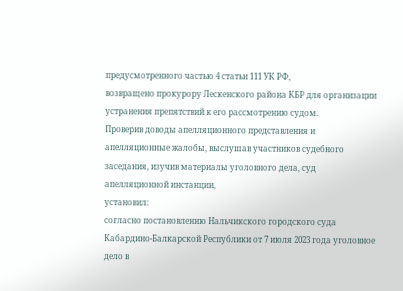предусмотренного частью 4 статьи 111 УК РФ,
возвращено прокурору Лескенского района КБР для организации устранения препятствий к его рассмотрению судом.
Проверив доводы апелляционного представления и апелляционные жалобы, выслушав участников судебного заседания, изучив материалы уголовного дела, суд апелляционной инстанции,
установил:
согласно постановлению Нальчикского городского суда Кабардино-Балкарской Республики от 7 июля 2023 года уголовное дело в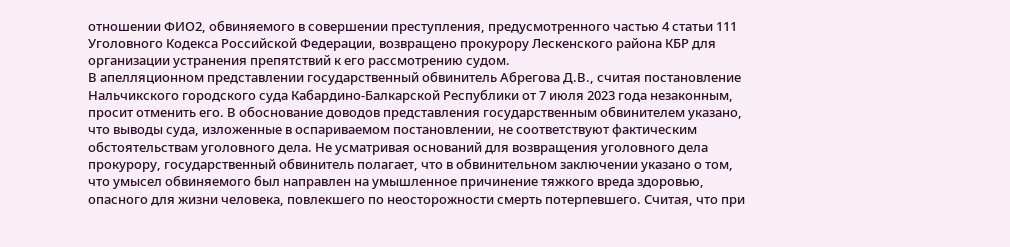отношении ФИО2, обвиняемого в совершении преступления, предусмотренного частью 4 статьи 111 Уголовного Кодекса Российской Федерации, возвращено прокурору Лескенского района КБР для организации устранения препятствий к его рассмотрению судом.
В апелляционном представлении государственный обвинитель Абрегова Д.В., считая постановление Нальчикского городского суда Кабардино-Балкарской Республики от 7 июля 2023 года незаконным, просит отменить его. В обоснование доводов представления государственным обвинителем указано, что выводы суда, изложенные в оспариваемом постановлении, не соответствуют фактическим обстоятельствам уголовного дела. Не усматривая оснований для возвращения уголовного дела прокурору, государственный обвинитель полагает, что в обвинительном заключении указано о том, что умысел обвиняемого был направлен на умышленное причинение тяжкого вреда здоровью, опасного для жизни человека, повлекшего по неосторожности смерть потерпевшего. Считая, что при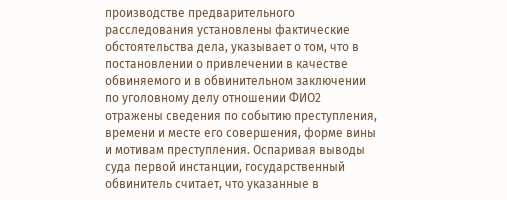производстве предварительного расследования установлены фактические обстоятельства дела, указывает о том, что в постановлении о привлечении в качестве обвиняемого и в обвинительном заключении по уголовному делу отношении ФИО2 отражены сведения по событию преступления, времени и месте его совершения, форме вины и мотивам преступления. Оспаривая выводы суда первой инстанции, государственный обвинитель считает, что указанные в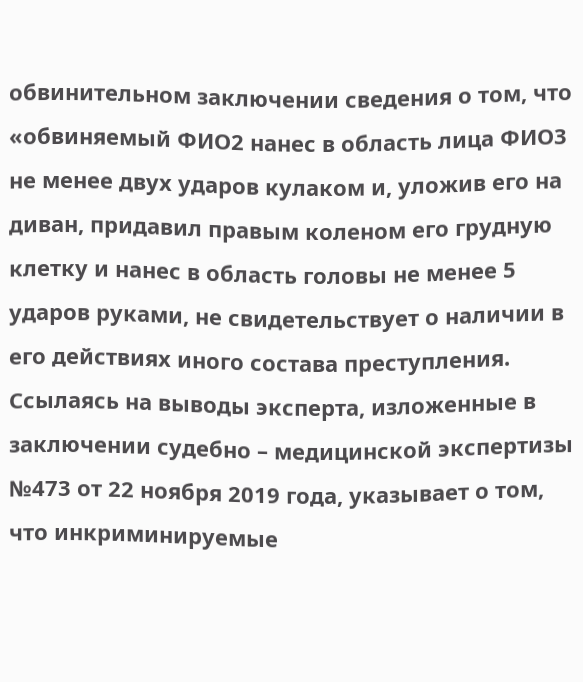обвинительном заключении сведения о том, что «обвиняемый ФИО2 нанес в область лица ФИО3 не менее двух ударов кулаком и, уложив его на диван, придавил правым коленом его грудную клетку и нанес в область головы не менее 5 ударов руками, не свидетельствует о наличии в его действиях иного состава преступления. Ссылаясь на выводы эксперта, изложенные в заключении судебно – медицинской экспертизы №473 от 22 ноября 2019 года, указывает о том, что инкриминируемые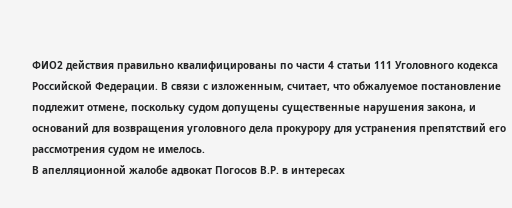ФИО2 действия правильно квалифицированы по части 4 статьи 111 Уголовного кодекса Российской Федерации. В связи с изложенным, считает, что обжалуемое постановление подлежит отмене, поскольку судом допущены существенные нарушения закона, и оснований для возвращения уголовного дела прокурору для устранения препятствий его рассмотрения судом не имелось.
В апелляционной жалобе адвокат Погосов В.Р. в интересах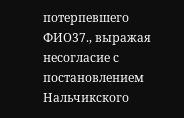потерпевшего ФИО37., выражая несогласие с постановлением Нальчикского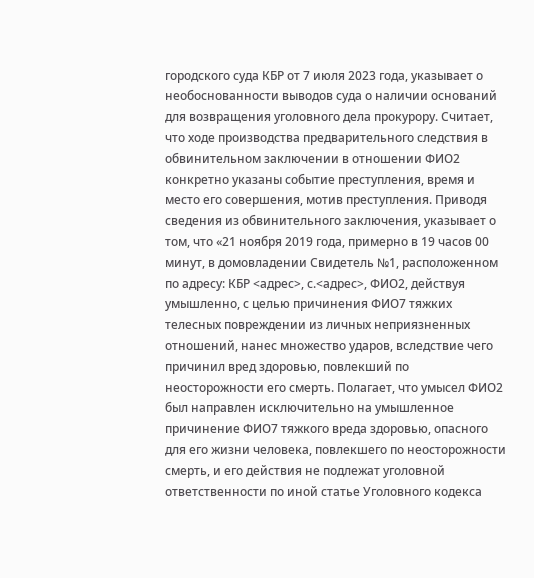городского суда КБР от 7 июля 2023 года, указывает о необоснованности выводов суда о наличии оснований для возвращения уголовного дела прокурору. Считает, что ходе производства предварительного следствия в обвинительном заключении в отношении ФИО2 конкретно указаны событие преступления, время и место его совершения, мотив преступления. Приводя сведения из обвинительного заключения, указывает о том, что «21 ноября 2019 года, примерно в 19 часов 00 минут, в домовладении Свидетель №1, расположенном по адресу: КБР <адрес>, с.<адрес>, ФИО2, действуя умышленно, с целью причинения ФИО7 тяжких телесных повреждении из личных неприязненных отношений, нанес множество ударов, вследствие чего причинил вред здоровью, повлекший по неосторожности его смерть. Полагает, что умысел ФИО2 был направлен исключительно на умышленное причинение ФИО7 тяжкого вреда здоровью, опасного для его жизни человека, повлекшего по неосторожности смерть, и его действия не подлежат уголовной ответственности по иной статье Уголовного кодекса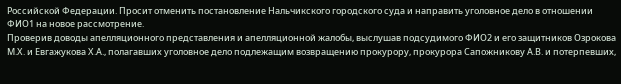Российской Федерации. Просит отменить постановление Нальчикского городского суда и направить уголовное дело в отношении ФИО1 на новое рассмотрение.
Проверив доводы апелляционного представления и апелляционной жалобы, выслушав подсудимого ФИО2 и его защитников Озрокова М.Х. и Евгажукова Х.А., полагавших уголовное дело подлежащим возвращению прокурору, прокурора Сапожникову А.В. и потерпевших,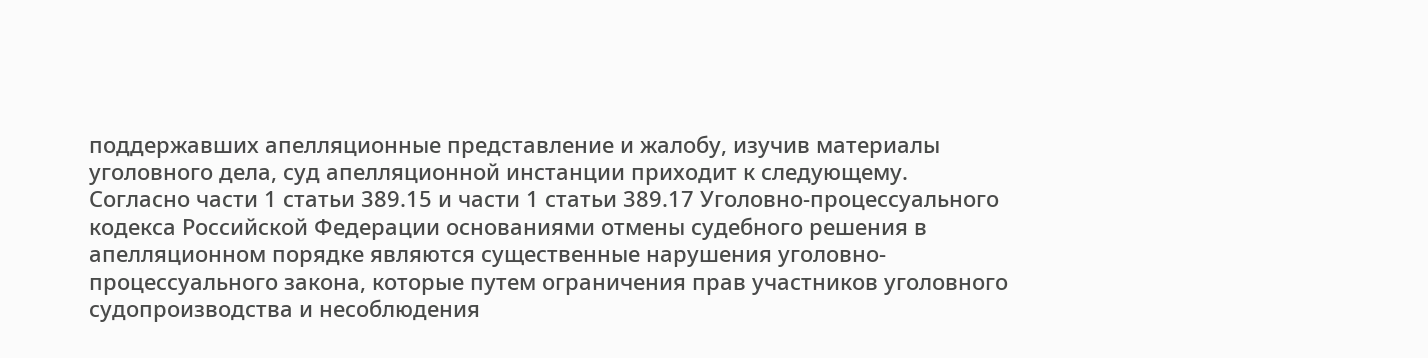поддержавших апелляционные представление и жалобу, изучив материалы уголовного дела, суд апелляционной инстанции приходит к следующему.
Согласно части 1 статьи 389.15 и части 1 статьи 389.17 Уголовно-процессуального кодекса Российской Федерации основаниями отмены судебного решения в апелляционном порядке являются существенные нарушения уголовно-процессуального закона, которые путем ограничения прав участников уголовного судопроизводства и несоблюдения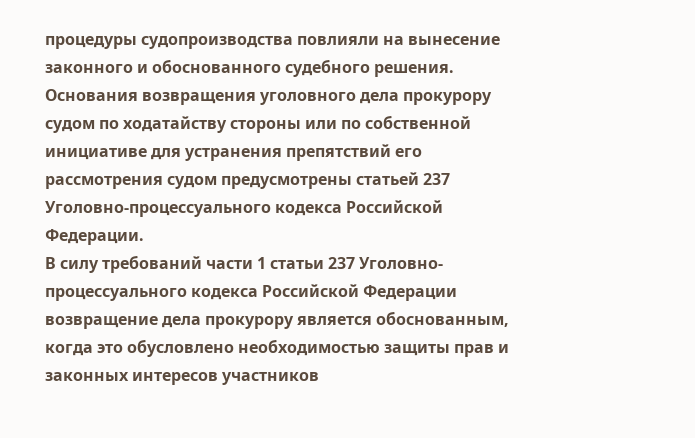процедуры судопроизводства повлияли на вынесение законного и обоснованного судебного решения.
Основания возвращения уголовного дела прокурору судом по ходатайству стороны или по собственной инициативе для устранения препятствий его рассмотрения судом предусмотрены статьей 237 Уголовно-процессуального кодекса Российской Федерации.
В силу требований части 1 статьи 237 Уголовно-процессуального кодекса Российской Федерации возвращение дела прокурору является обоснованным, когда это обусловлено необходимостью защиты прав и законных интересов участников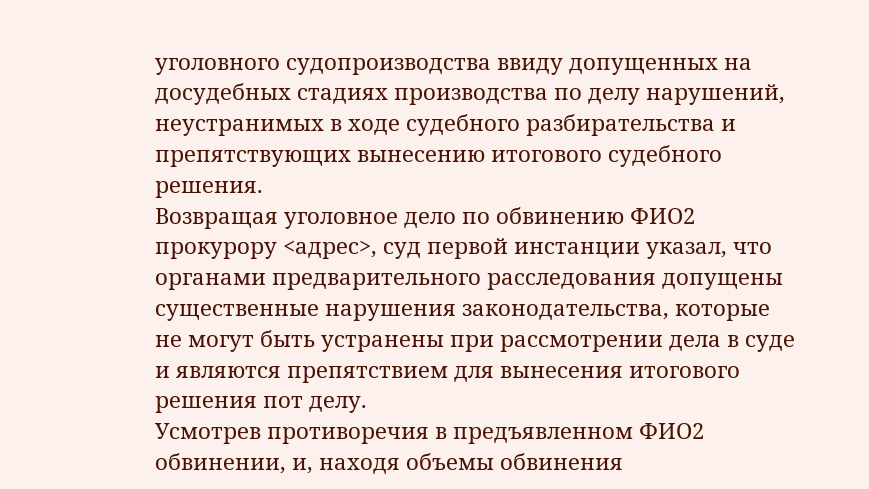уголовного судопроизводства ввиду допущенных на досудебных стадиях производства по делу нарушений, неустранимых в ходе судебного разбирательства и препятствующих вынесению итогового судебного решения.
Возвращая уголовное дело по обвинению ФИО2 прокурору <адрес>, суд первой инстанции указал, что органами предварительного расследования допущены существенные нарушения законодательства, которые не могут быть устранены при рассмотрении дела в суде и являются препятствием для вынесения итогового решения пот делу.
Усмотрев противоречия в предъявленном ФИО2 обвинении, и, находя объемы обвинения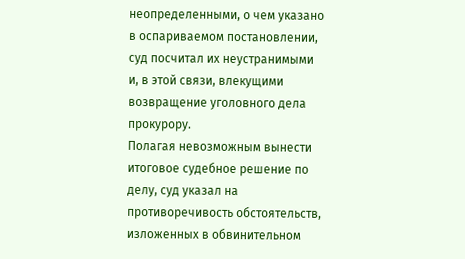неопределенными, о чем указано в оспариваемом постановлении, суд посчитал их неустранимыми и, в этой связи, влекущими возвращение уголовного дела прокурору.
Полагая невозможным вынести итоговое судебное решение по делу, суд указал на противоречивость обстоятельств, изложенных в обвинительном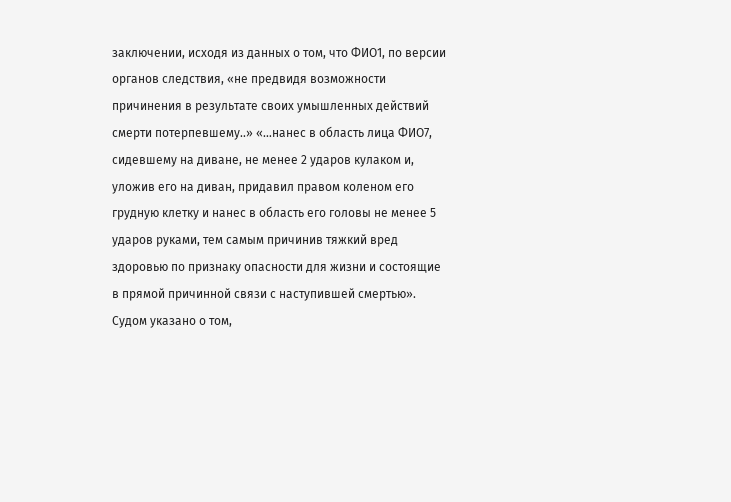заключении, исходя из данных о том, что ФИО1, по версии органов следствия, «не предвидя возможности причинения в результате своих умышленных действий смерти потерпевшему..» «…нанес в область лица ФИО7, сидевшему на диване, не менее 2 ударов кулаком и, уложив его на диван, придавил правом коленом его грудную клетку и нанес в область его головы не менее 5 ударов руками, тем самым причинив тяжкий вред здоровью по признаку опасности для жизни и состоящие в прямой причинной связи с наступившей смертью». Судом указано о том,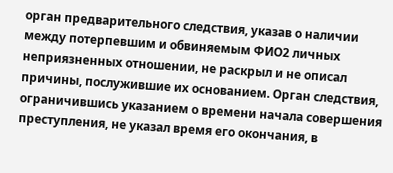орган предварительного следствия, указав о наличии между потерпевшим и обвиняемым ФИО2 личных неприязненных отношении, не раскрыл и не описал причины, послужившие их основанием. Орган следствия, ограничившись указанием о времени начала совершения преступления, не указал время его окончания, в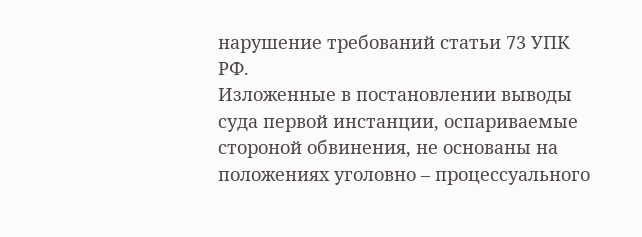нарушение требований статьи 73 УПК РФ.
Изложенные в постановлении выводы суда первой инстанции, оспариваемые стороной обвинения, не основаны на положениях уголовно – процессуального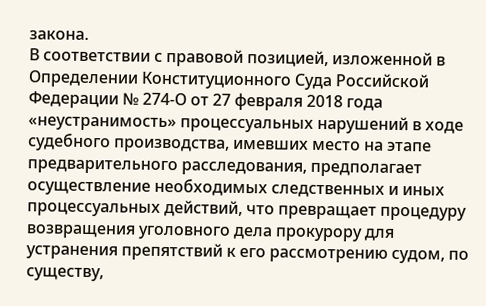закона.
В соответствии с правовой позицией, изложенной в Определении Конституционного Суда Российской Федерации № 274-О от 27 февраля 2018 года «неустранимость» процессуальных нарушений в ходе судебного производства, имевших место на этапе предварительного расследования, предполагает осуществление необходимых следственных и иных процессуальных действий, что превращает процедуру возвращения уголовного дела прокурору для устранения препятствий к его рассмотрению судом, по существу,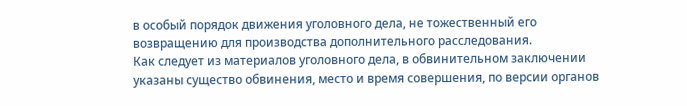в особый порядок движения уголовного дела, не тожественный его возвращению для производства дополнительного расследования.
Как следует из материалов уголовного дела, в обвинительном заключении указаны существо обвинения, место и время совершения, по версии органов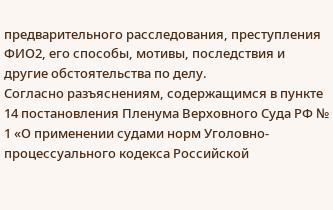предварительного расследования, преступления ФИО2, его способы, мотивы, последствия и другие обстоятельства по делу.
Согласно разъяснениям, содержащимся в пункте 14 постановления Пленума Верховного Суда РФ № 1 «О применении судами норм Уголовно-процессуального кодекса Российской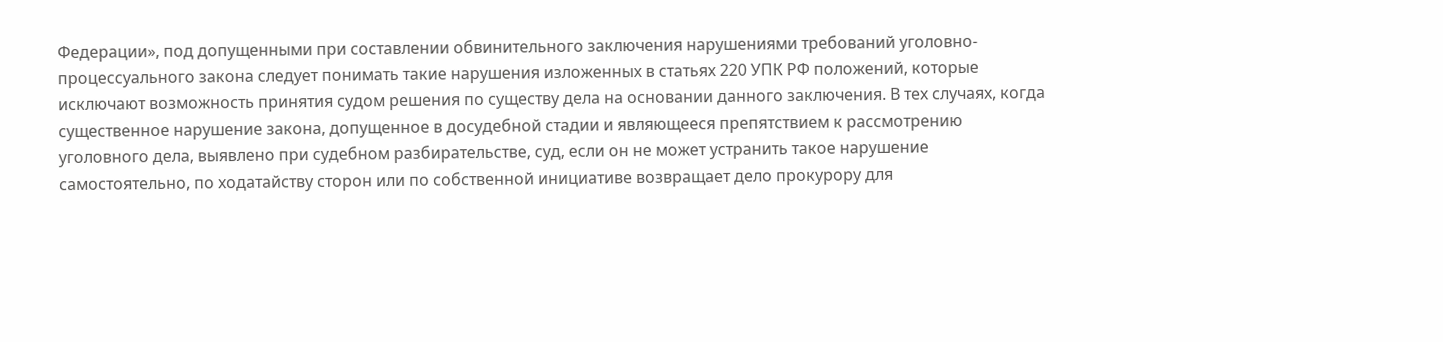Федерации», под допущенными при составлении обвинительного заключения нарушениями требований уголовно-процессуального закона следует понимать такие нарушения изложенных в статьях 220 УПК РФ положений, которые исключают возможность принятия судом решения по существу дела на основании данного заключения. В тех случаях, когда существенное нарушение закона, допущенное в досудебной стадии и являющееся препятствием к рассмотрению уголовного дела, выявлено при судебном разбирательстве, суд, если он не может устранить такое нарушение самостоятельно, по ходатайству сторон или по собственной инициативе возвращает дело прокурору для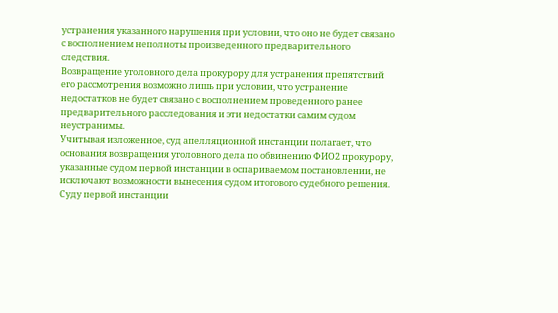устранения указанного нарушения при условии, что оно не будет связано с восполнением неполноты произведенного предварительного следствия.
Возвращение уголовного дела прокурору для устранения препятствий его рассмотрения возможно лишь при условии, что устранение недостатков не будет связано с восполнением проведенного ранее предварительного расследования и эти недостатки самим судом неустранимы.
Учитывая изложенное, суд апелляционной инстанции полагает, что основания возвращения уголовного дела по обвинению ФИО2 прокурору, указанные судом первой инстанции в оспариваемом постановлении, не исключают возможности вынесения судом итогового судебного решения.
Суду первой инстанции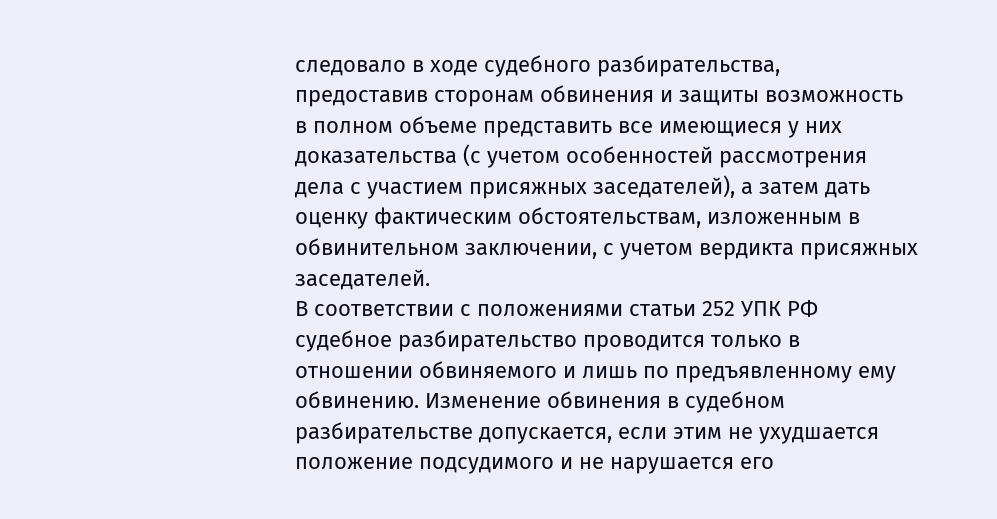следовало в ходе судебного разбирательства, предоставив сторонам обвинения и защиты возможность в полном объеме представить все имеющиеся у них доказательства (с учетом особенностей рассмотрения дела с участием присяжных заседателей), а затем дать оценку фактическим обстоятельствам, изложенным в обвинительном заключении, с учетом вердикта присяжных заседателей.
В соответствии с положениями статьи 252 УПК РФ судебное разбирательство проводится только в отношении обвиняемого и лишь по предъявленному ему обвинению. Изменение обвинения в судебном разбирательстве допускается, если этим не ухудшается положение подсудимого и не нарушается его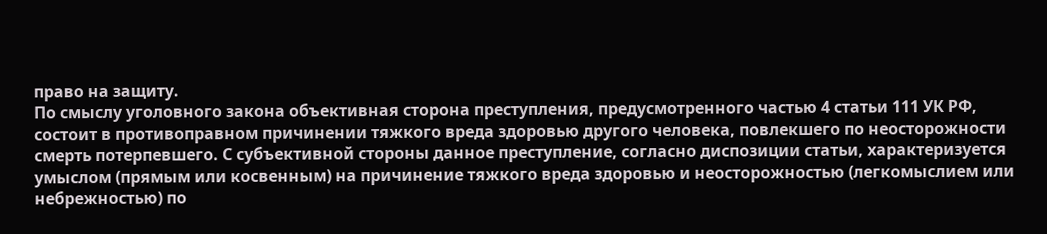право на защиту.
По смыслу уголовного закона объективная сторона преступления, предусмотренного частью 4 статьи 111 УК РФ, состоит в противоправном причинении тяжкого вреда здоровью другого человека, повлекшего по неосторожности смерть потерпевшего. С субъективной стороны данное преступление, согласно диспозиции статьи, характеризуется умыслом (прямым или косвенным) на причинение тяжкого вреда здоровью и неосторожностью (легкомыслием или небрежностью) по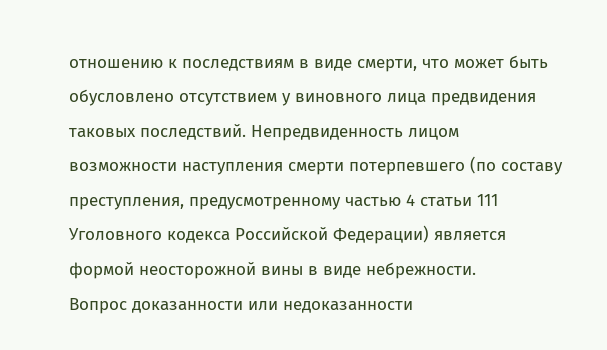отношению к последствиям в виде смерти, что может быть обусловлено отсутствием у виновного лица предвидения таковых последствий. Непредвиденность лицом возможности наступления смерти потерпевшего (по составу преступления, предусмотренному частью 4 статьи 111 Уголовного кодекса Российской Федерации) является формой неосторожной вины в виде небрежности.
Вопрос доказанности или недоказанности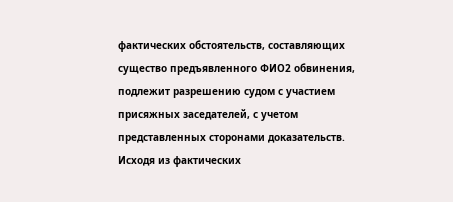фактических обстоятельств, составляющих существо предъявленного ФИО2 обвинения, подлежит разрешению судом с участием присяжных заседателей, с учетом представленных сторонами доказательств.
Исходя из фактических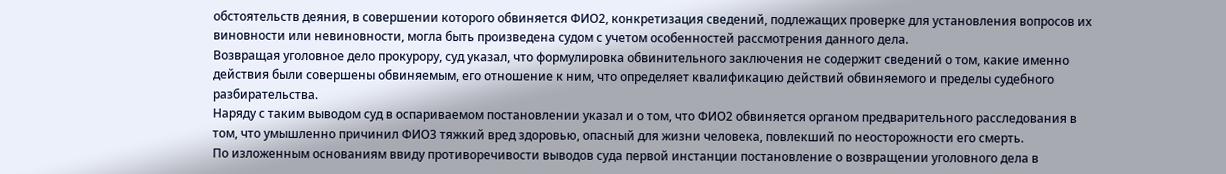обстоятельств деяния, в совершении которого обвиняется ФИО2, конкретизация сведений, подлежащих проверке для установления вопросов их виновности или невиновности, могла быть произведена судом с учетом особенностей рассмотрения данного дела.
Возвращая уголовное дело прокурору, суд указал, что формулировка обвинительного заключения не содержит сведений о том, какие именно действия были совершены обвиняемым, его отношение к ним, что определяет квалификацию действий обвиняемого и пределы судебного разбирательства.
Наряду с таким выводом суд в оспариваемом постановлении указал и о том, что ФИО2 обвиняется органом предварительного расследования в том, что умышленно причинил ФИО3 тяжкий вред здоровью, опасный для жизни человека, повлекший по неосторожности его смерть.
По изложенным основаниям ввиду противоречивости выводов суда первой инстанции постановление о возвращении уголовного дела в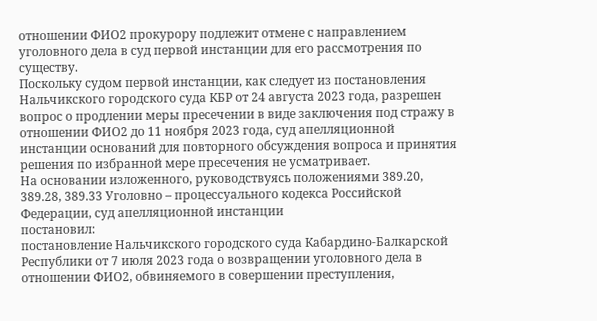отношении ФИО2 прокурору подлежит отмене с направлением уголовного дела в суд первой инстанции для его рассмотрения по существу.
Поскольку судом первой инстанции, как следует из постановления Нальчикского городского суда КБР от 24 августа 2023 года, разрешен вопрос о продлении меры пресечении в виде заключения под стражу в отношении ФИО2 до 11 ноября 2023 года, суд апелляционной инстанции оснований для повторного обсуждения вопроса и принятия решения по избранной мере пресечения не усматривает.
На основании изложенного, руководствуясь положениями 389.20, 389.28, 389.33 Уголовно – процессуального кодекса Российской Федерации, суд апелляционной инстанции
постановил:
постановление Нальчикского городского суда Кабардино-Балкарской Республики от 7 июля 2023 года о возвращении уголовного дела в отношении ФИО2, обвиняемого в совершении преступления,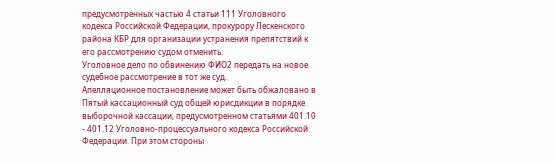предусмотренных частью 4 статьи 111 Уголовного кодекса Российской Федерации, прокурору Лескенского района КБР для организации устранения препятствий к его рассмотрению судом отменить.
Уголовное дело по обвинению ФИО2 передать на новое судебное рассмотрение в тот же суд.
Апелляционное постановление может быть обжаловано в Пятый кассационный суд общей юрисдикции в порядке выборочной кассации, предусмотренном статьями 401.10 - 401.12 Уголовно-процессуального кодекса Российской Федерации. При этом стороны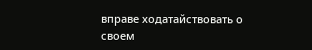вправе ходатайствовать о своем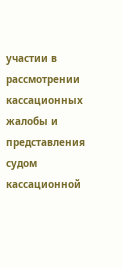участии в рассмотрении кассационных жалобы и представления судом кассационной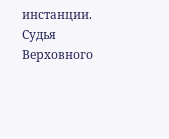инстанции.
Судья Верховного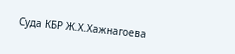Суда КБР Ж.Х.Хажнагоева